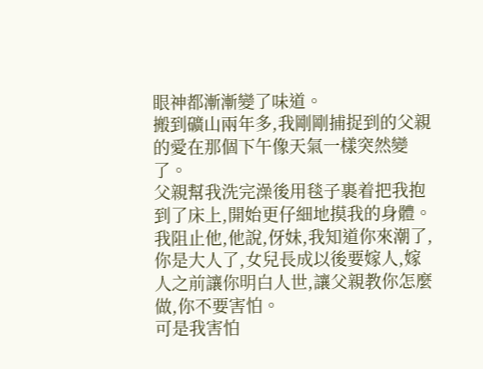眼神都漸漸變了味道。
搬到礦山兩年多,我剛剛捕捉到的父親的愛在那個下午像天氣一樣突然變了。
父親幫我洗完澡後用毯子裹着把我抱到了床上,開始更仔細地摸我的身體。
我阻止他,他說,伢妹,我知道你來潮了,你是大人了,女兒長成以後要嫁人,嫁人之前讓你明白人世,讓父親教你怎麼做,你不要害怕。
可是我害怕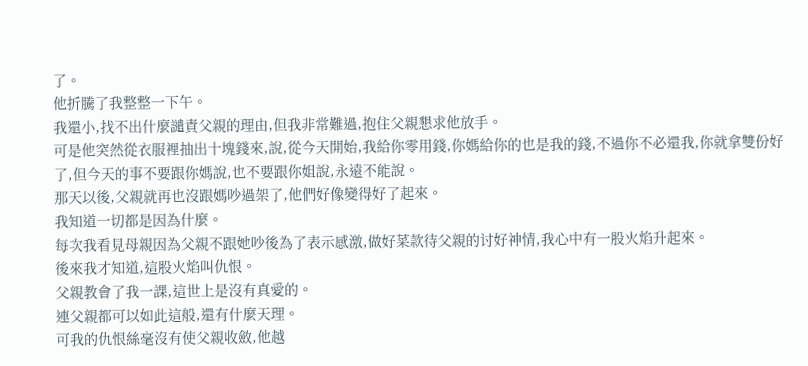了。
他折騰了我整整一下午。
我還小,找不出什麼譴責父親的理由,但我非常難過,抱住父親懇求他放手。
可是他突然從衣服裡抽出十塊錢來,說,從今天開始,我給你零用錢,你媽給你的也是我的錢,不過你不必還我,你就拿雙份好了,但今天的事不要跟你媽說,也不要跟你姐說,永遠不能說。
那天以後,父親就再也沒跟媽吵過架了,他們好像變得好了起來。
我知道一切都是因為什麼。
每次我看見母親因為父親不跟她吵後為了表示感激,做好菜款待父親的讨好神情,我心中有一股火焰升起來。
後來我才知道,這股火焰叫仇恨。
父親教會了我一課,這世上是沒有真愛的。
連父親都可以如此這般,還有什麼天理。
可我的仇恨絲毫沒有使父親收斂,他越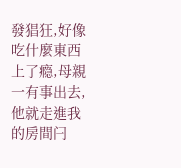發猖狂,好像吃什麼東西上了瘾,母親一有事出去,他就走進我的房間闩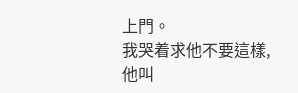上門。
我哭着求他不要這樣,他叫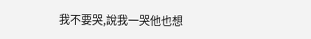我不要哭,說我一哭他也想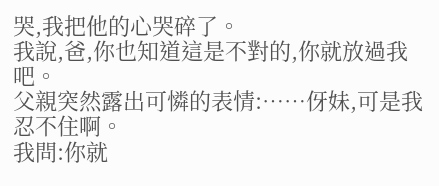哭,我把他的心哭碎了。
我說,爸,你也知道這是不對的,你就放過我吧。
父親突然露出可憐的表情:……伢妹,可是我忍不住啊。
我問:你就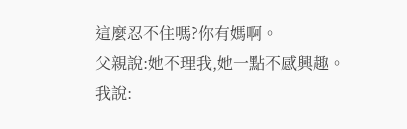這麼忍不住嗎?你有媽啊。
父親說:她不理我,她一點不感興趣。
我說: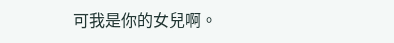可我是你的女兒啊。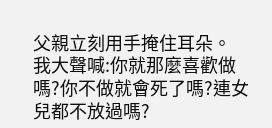父親立刻用手掩住耳朵。
我大聲喊:你就那麼喜歡做嗎?你不做就會死了嗎?連女兒都不放過嗎?